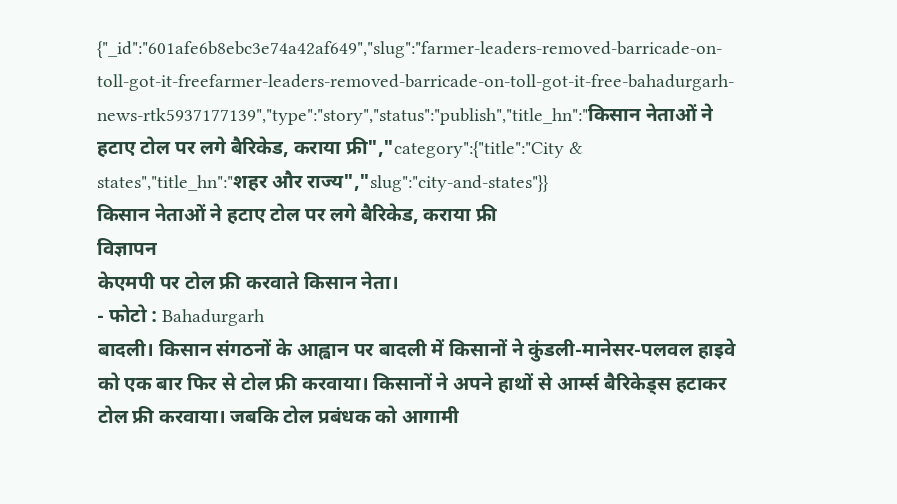{"_id":"601afe6b8ebc3e74a42af649","slug":"farmer-leaders-removed-barricade-on-toll-got-it-freefarmer-leaders-removed-barricade-on-toll-got-it-free-bahadurgarh-news-rtk5937177139","type":"story","status":"publish","title_hn":"किसान नेताओं ने हटाए टोल पर लगे बैरिकेड, कराया फ्री","category":{"title":"City & states","title_hn":"शहर और राज्य","slug":"city-and-states"}}
किसान नेताओं ने हटाए टोल पर लगे बैरिकेड, कराया फ्री
विज्ञापन
केएमपी पर टोल फ्री करवाते किसान नेता।
- फोटो : Bahadurgarh
बादली। किसान संगठनों के आह्वान पर बादली में किसानों ने कुंडली-मानेसर-पलवल हाइवे को एक बार फिर से टोल फ्री करवाया। किसानों ने अपने हाथों से आर्म्स बैरिकेड्स हटाकर टोल फ्री करवाया। जबकि टोल प्रबंधक को आगामी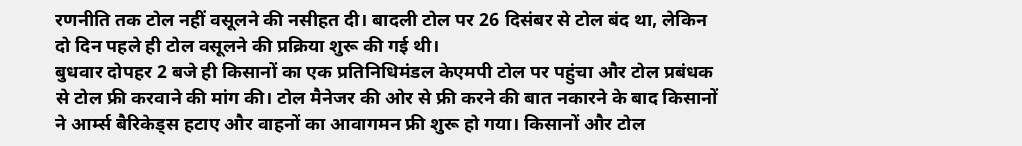रणनीति तक टोल नहीं वसूलने की नसीहत दी। बादली टोल पर 26 दिसंबर से टोल बंद था, लेकिन दो दिन पहले ही टोल वसूलने की प्रक्रिया शुरू की गई थी।
बुधवार दोपहर 2 बजे ही किसानों का एक प्रतिनिधिमंडल केएमपी टोल पर पहुंचा और टोल प्रबंधक से टोल फ्री करवाने की मांग की। टोल मैनेजर की ओर से फ्री करने की बात नकारने के बाद किसानों ने आर्म्स बैरिकेड्स हटाए और वाहनों का आवागमन फ्री शुरू हो गया। किसानों और टोल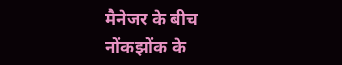मैनेजर के बीच नोंकझोंक के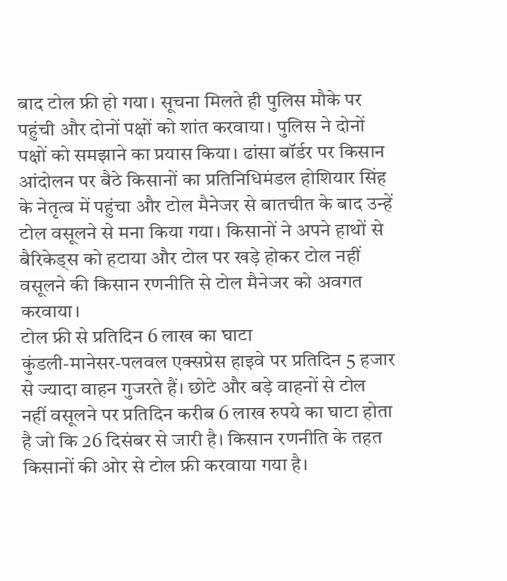बाद टोल फ्री हो गया। सूचना मिलते ही पुलिस मौके पर पहुंची और दोनों पक्षों को शांत करवाया। पुलिस ने दोनों पक्षों को समझाने का प्रयास किया। ढांसा बॉर्डर पर किसान आंदोलन पर बैठे किसानों का प्रतिनिधिमंडल होशियार सिंह के नेतृत्व में पहुंचा और टोल मैनेजर से बातचीत के बाद उन्हें टोल वसूलने से मना किया गया। किसानों ने अपने हाथों से बैरिकेड्स को हटाया और टोल पर खड़े होकर टोल नहीं वसूलने की किसान रणनीति से टोल मैनेजर को अवगत करवाया।
टोल फ्री से प्रतिदिन 6 लाख का घाटा
कुंडली-मानेसर-पलवल एक्सप्रेस हाइवे पर प्रतिदिन 5 हजार से ज्यादा वाहन गुजरते हैं। छोटे और बड़े वाहनों से टोल नहीं वसूलने पर प्रतिदिन करीब 6 लाख रुपये का घाटा होता है जो कि 26 दिसंबर से जारी है। किसान रणनीति के तहत किसानों की ओर से टोल फ्री करवाया गया है।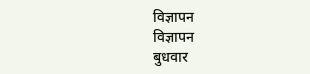विज्ञापन
विज्ञापन
बुधवार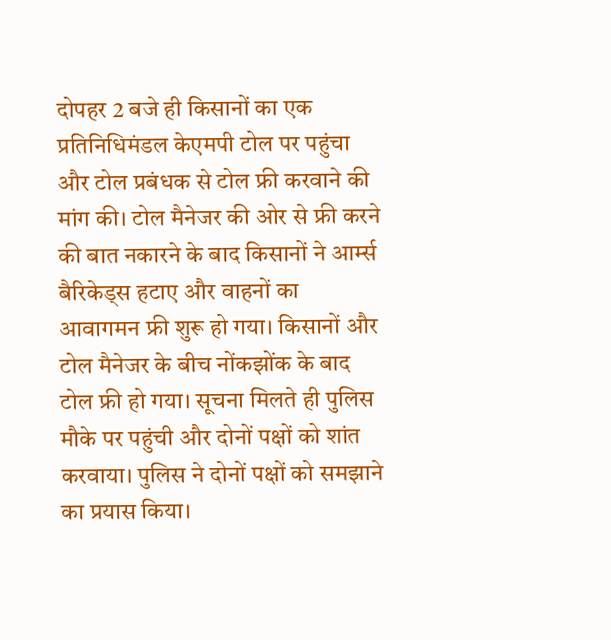दोपहर 2 बजे ही किसानों का एक प्रतिनिधिमंडल केएमपी टोल पर पहुंचा और टोल प्रबंधक से टोल फ्री करवाने की मांग की। टोल मैनेजर की ओर से फ्री करने की बात नकारने के बाद किसानों ने आर्म्स बैरिकेड्स हटाए और वाहनों का आवागमन फ्री शुरू हो गया। किसानों और टोल मैनेजर के बीच नोंकझोंक के बाद टोल फ्री हो गया। सूचना मिलते ही पुलिस मौके पर पहुंची और दोनों पक्षों को शांत करवाया। पुलिस ने दोनों पक्षों को समझाने का प्रयास किया।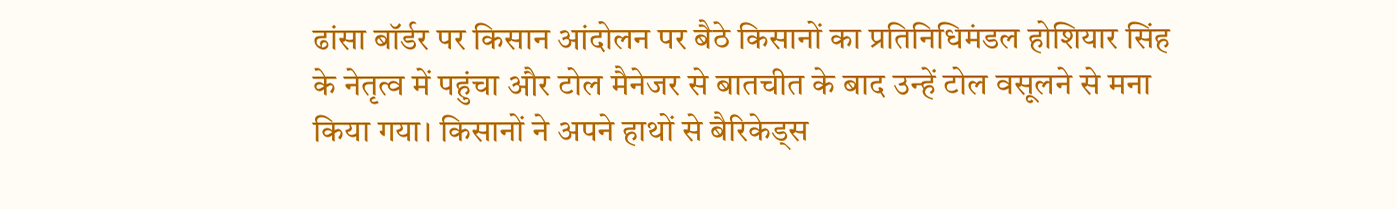ढांसा बॉर्डर पर किसान आंदोलन पर बैठे किसानों का प्रतिनिधिमंडल होशियार सिंह के नेतृत्व में पहुंचा और टोल मैनेजर से बातचीत के बाद उन्हें टोल वसूलने से मना किया गया। किसानों ने अपने हाथों से बैरिकेड्स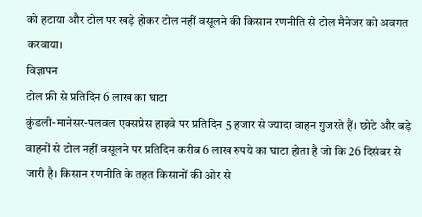को हटाया और टोल पर खड़े होकर टोल नहीं वसूलने की किसान रणनीति से टोल मैनेजर को अवगत करवाया।
विज्ञापन
टोल फ्री से प्रतिदिन 6 लाख का घाटा
कुंडली-मानेसर-पलवल एक्सप्रेस हाइवे पर प्रतिदिन 5 हजार से ज्यादा वाहन गुजरते हैं। छोटे और बड़े वाहनों से टोल नहीं वसूलने पर प्रतिदिन करीब 6 लाख रुपये का घाटा होता है जो कि 26 दिसंबर से जारी है। किसान रणनीति के तहत किसानों की ओर से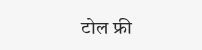टोल फ्री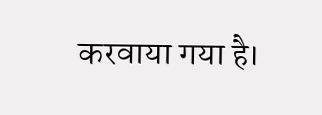करवाया गया है।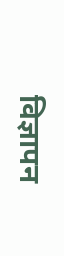विज्ञापन